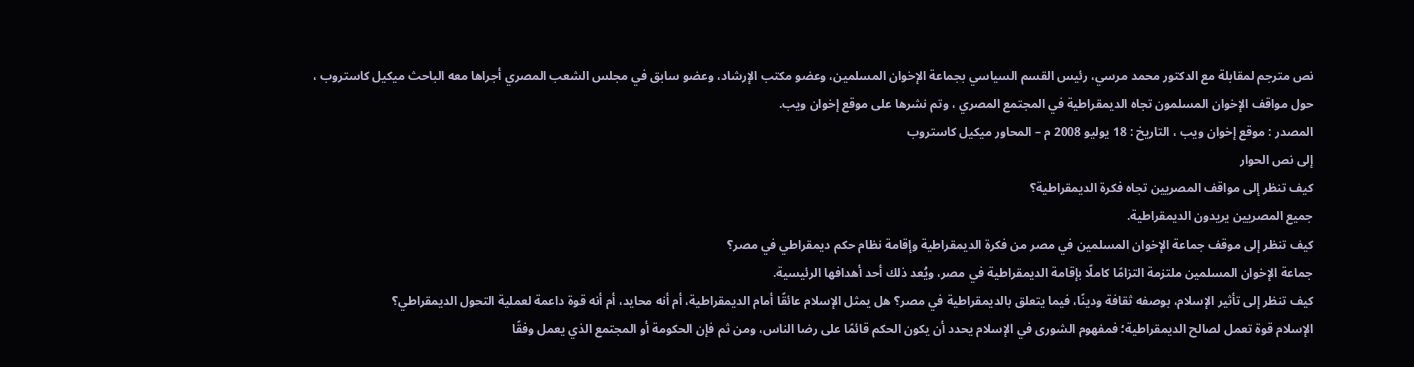نص مترجم لمقابلة مع الدكتور محمد مرسي، رئيس القسم السياسي بجماعة الإخوان المسلمين، وعضو مكتب الإرشاد، وعضو سابق في مجلس الشعب المصري أجراها معه الباحث ميكيل كاستروب ، حول مواقف الإخوان المسلمون تجاه الديمقراطية في المجتمع المصري ، وتم نشرها على موقع إخوان ويب.
المصدر : موقع إخوان ويب ، التاريخ : 18 يوليو 2008 م – المحاور ميكيل كاستروب
إلى نص الحوار
كيف تنظر إلى مواقف المصريين تجاه فكرة الديمقراطية؟
جميع المصريين يريدون الديمقراطية.
كيف تنظر إلى موقف جماعة الإخوان المسلمين في مصر من فكرة الديمقراطية وإقامة نظام حكم ديمقراطي في مصر؟
جماعة الإخوان المسلمين ملتزمة التزامًا كاملًا بإقامة الديمقراطية في مصر، ويُعد ذلك أحد أهدافها الرئيسية.
كيف تنظر إلى تأثير الإسلام، بوصفه ثقافة ودينًا، فيما يتعلق بالديمقراطية في مصر؟ هل يمثل الإسلام عائقًا أمام الديمقراطية، أم أنه محايد، أم أنه قوة داعمة لعملية التحول الديمقراطي؟
الإسلام قوة تعمل لصالح الديمقراطية؛ فمفهوم الشورى في الإسلام يحدد أن يكون الحكم قائمًا على رضا الناس، ومن ثم فإن الحكومة أو المجتمع الذي يعمل وفقًا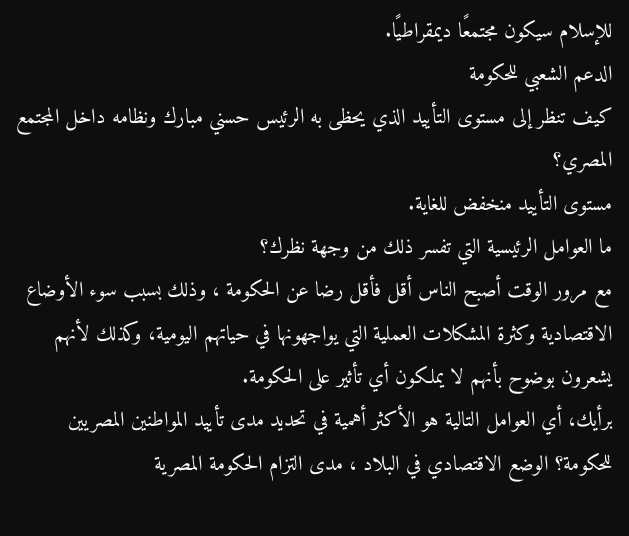للإسلام سيكون مجتمعًا ديمقراطيًا.
الدعم الشعبي للحكومة
كيف تنظر إلى مستوى التأييد الذي يحظى به الرئيس حسني مبارك ونظامه داخل المجتمع المصري؟
مستوى التأييد منخفض للغاية.
ما العوامل الرئيسية التي تفسر ذلك من وجهة نظرك؟
مع مرور الوقت أصبح الناس أقل فأقل رضا عن الحكومة ، وذلك بسبب سوء الأوضاع الاقتصادية وكثرة المشكلات العملية التي يواجهونها في حياتهم اليومية، وكذلك لأنهم يشعرون بوضوح بأنهم لا يملكون أي تأثير على الحكومة.
برأيك، أي العوامل التالية هو الأكثر أهمية في تحديد مدى تأييد المواطنين المصريين للحكومة؟ الوضع الاقتصادي في البلاد ، مدى التزام الحكومة المصرية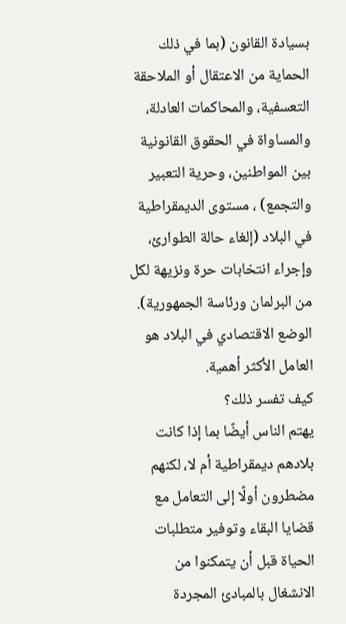بسيادة القانون (بما في ذلك الحماية من الاعتقال أو الملاحقة التعسفية، والمحاكمات العادلة، والمساواة في الحقوق القانونية بين المواطنين، وحرية التعبير والتجمع) ، مستوى الديمقراطية في البلاد (إلغاء حالة الطوارئ، وإجراء انتخابات حرة ونزيهة لكل من البرلمان ورئاسة الجمهورية).
الوضع الاقتصادي في البلاد هو العامل الأكثر أهمية.
كيف تفسر ذلك؟
يهتم الناس أيضًا بما إذا كانت بلادهم ديمقراطية أم لا، لكنهم مضطرون أولًا إلى التعامل مع قضايا البقاء وتوفير متطلبات الحياة قبل أن يتمكنوا من الانشغال بالمبادئ المجردة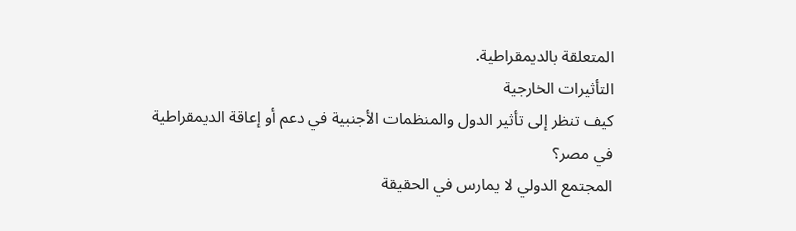المتعلقة بالديمقراطية.
التأثيرات الخارجية
كيف تنظر إلى تأثير الدول والمنظمات الأجنبية في دعم أو إعاقة الديمقراطية في مصر؟
المجتمع الدولي لا يمارس في الحقيقة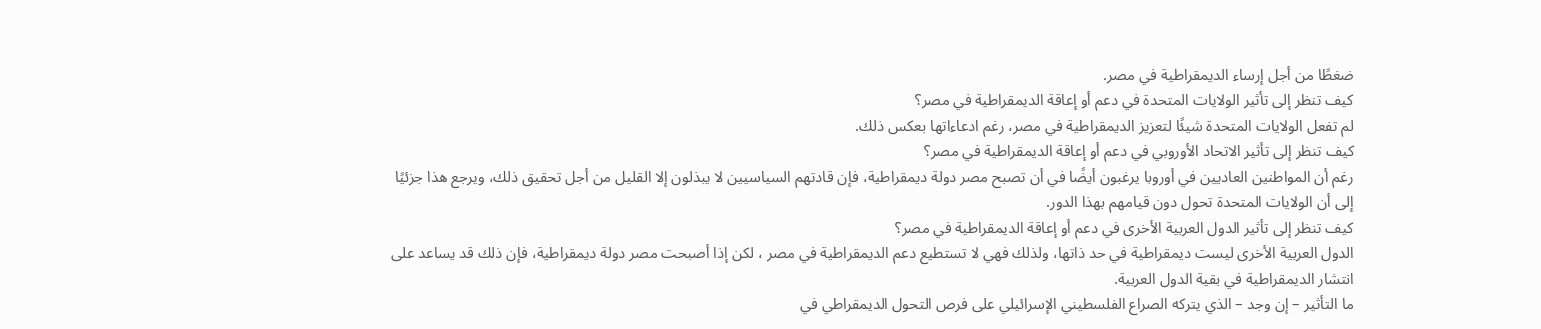ضغطًا من أجل إرساء الديمقراطية في مصر.
كيف تنظر إلى تأثير الولايات المتحدة في دعم أو إعاقة الديمقراطية في مصر؟
لم تفعل الولايات المتحدة شيئًا لتعزيز الديمقراطية في مصر، رغم ادعاءاتها بعكس ذلك.
كيف تنظر إلى تأثير الاتحاد الأوروبي في دعم أو إعاقة الديمقراطية في مصر؟
رغم أن المواطنين العاديين في أوروبا يرغبون أيضًا في أن تصبح مصر دولة ديمقراطية، فإن قادتهم السياسيين لا يبذلون إلا القليل من أجل تحقيق ذلك، ويرجع هذا جزئيًا إلى أن الولايات المتحدة تحول دون قيامهم بهذا الدور.
كيف تنظر إلى تأثير الدول العربية الأخرى في دعم أو إعاقة الديمقراطية في مصر؟
الدول العربية الأخرى ليست ديمقراطية في حد ذاتها، ولذلك فهي لا تستطيع دعم الديمقراطية في مصر ، لكن إذا أصبحت مصر دولة ديمقراطية، فإن ذلك قد يساعد على انتشار الديمقراطية في بقية الدول العربية.
ما التأثير – إن وجد – الذي يتركه الصراع الفلسطيني الإسرائيلي على فرص التحول الديمقراطي في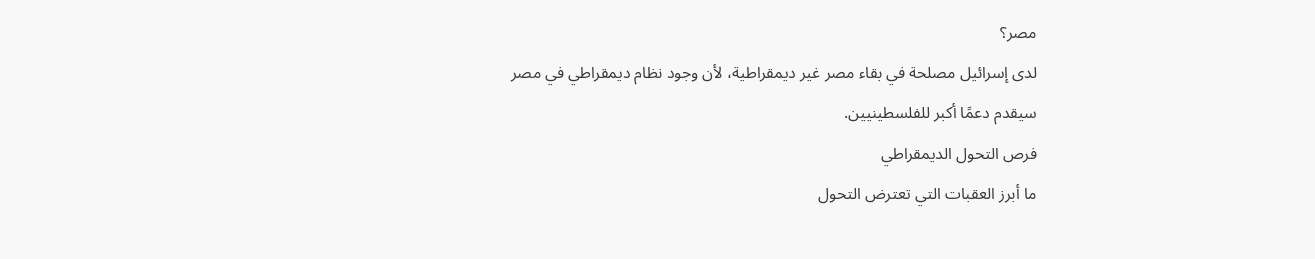مصر؟
لدى إسرائيل مصلحة في بقاء مصر غير ديمقراطية، لأن وجود نظام ديمقراطي في مصر سيقدم دعمًا أكبر للفلسطينيين.
فرص التحول الديمقراطي
ما أبرز العقبات التي تعترض التحول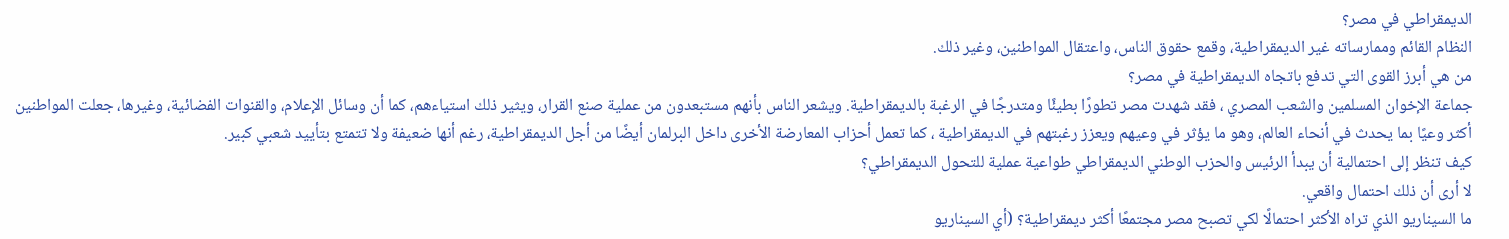الديمقراطي في مصر؟
النظام القائم وممارساته غير الديمقراطية، وقمع حقوق الناس، واعتقال المواطنين، وغير ذلك.
من هي أبرز القوى التي تدفع باتجاه الديمقراطية في مصر؟
جماعة الإخوان المسلمين والشعب المصري ، فقد شهدت مصر تطورًا بطيئًا ومتدرجًا في الرغبة بالديمقراطية. ويشعر الناس بأنهم مستبعدون من عملية صنع القرار، ويثير ذلك استياءهم، كما أن وسائل الإعلام، والقنوات الفضائية، وغيرها، جعلت المواطنين أكثر وعيًا بما يحدث في أنحاء العالم، وهو ما يؤثر في وعيهم ويعزز رغبتهم في الديمقراطية ، كما تعمل أحزاب المعارضة الأخرى داخل البرلمان أيضًا من أجل الديمقراطية، رغم أنها ضعيفة ولا تتمتع بتأييد شعبي كبير.
كيف تنظر إلى احتمالية أن يبدأ الرئيس والحزب الوطني الديمقراطي طواعية عملية للتحول الديمقراطي؟
لا أرى أن ذلك احتمال واقعي.
ما السيناريو الذي تراه الأكثر احتمالًا لكي تصبح مصر مجتمعًا أكثر ديمقراطية؟ (أي السيناريو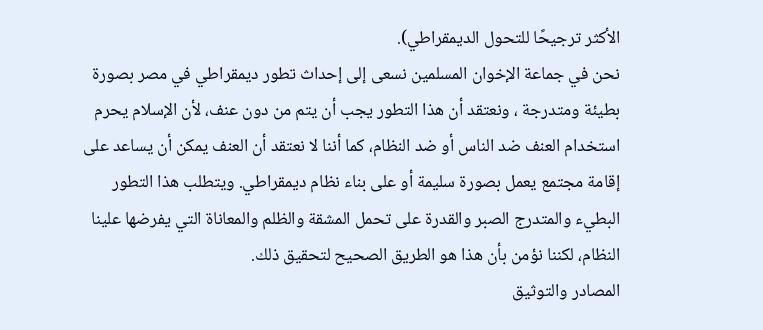الأكثر ترجيحًا للتحول الديمقراطي).
نحن في جماعة الإخوان المسلمين نسعى إلى إحداث تطور ديمقراطي في مصر بصورة بطيئة ومتدرجة ، ونعتقد أن هذا التطور يجب أن يتم من دون عنف، لأن الإسلام يحرم استخدام العنف ضد الناس أو ضد النظام، كما أننا لا نعتقد أن العنف يمكن أن يساعد على إقامة مجتمع يعمل بصورة سليمة أو على بناء نظام ديمقراطي. ويتطلب هذا التطور البطيء والمتدرج الصبر والقدرة على تحمل المشقة والظلم والمعاناة التي يفرضها علينا النظام، لكننا نؤمن بأن هذا هو الطريق الصحيح لتحقيق ذلك.
المصادر والتوثيق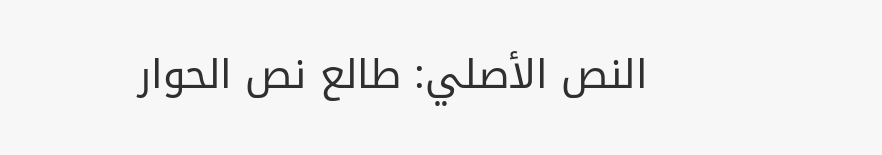النص الأصلي: طالع نص الحوار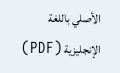الأصلي باللغة الإنجليزية (PDF)